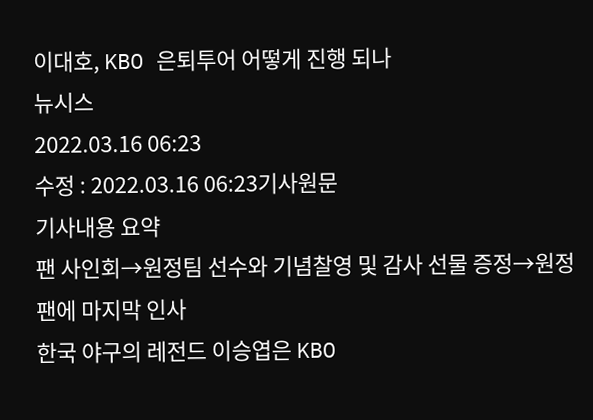이대호, KBO 은퇴투어 어떻게 진행 되나
뉴시스
2022.03.16 06:23
수정 : 2022.03.16 06:23기사원문
기사내용 요약
팬 사인회→원정팀 선수와 기념찰영 및 감사 선물 증정→원정팬에 마지막 인사
한국 야구의 레전드 이승엽은 KBO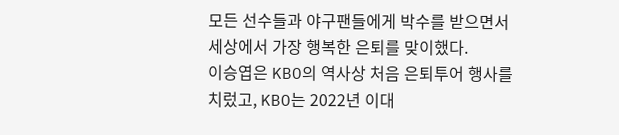모든 선수들과 야구팬들에게 박수를 받으면서 세상에서 가장 행복한 은퇴를 맞이했다.
이승엽은 KBO의 역사상 처음 은퇴투어 행사를 치렀고, KBO는 2022년 이대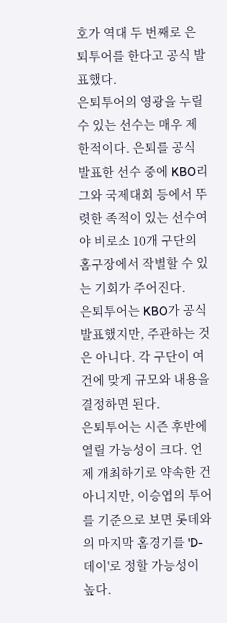호가 역대 두 번째로 은퇴투어를 한다고 공식 발표했다.
은퇴투어의 영광을 누릴 수 있는 선수는 매우 제한적이다. 은퇴를 공식 발표한 선수 중에 KBO리그와 국제대회 등에서 뚜렷한 족적이 있는 선수여야 비로소 10개 구단의 홈구장에서 작별할 수 있는 기회가 주어진다.
은퇴투어는 KBO가 공식 발표했지만, 주관하는 것은 아니다. 각 구단이 여건에 맞게 규모와 내용을 결정하면 된다.
은퇴투어는 시즌 후반에 열릴 가능성이 크다. 언제 개최하기로 약속한 건 아니지만, 이승엽의 투어를 기준으로 보면 롯데와의 마지막 홈경기를 'D-데이'로 정할 가능성이 높다.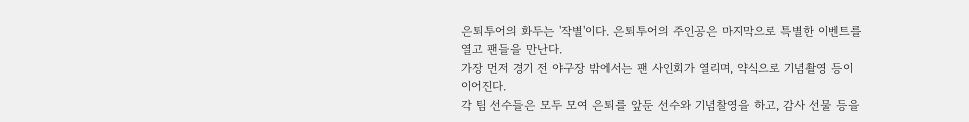은퇴투어의 화두는 '작별'이다. 은퇴투어의 주인공은 마지막으로 특별한 이벤트를 열고 팬들을 만난다.
가장 먼저 경기 전 야구장 밖에서는 팬 사인회가 열리며, 약식으로 기념촬영 등이 이어진다.
각 팀 선수들은 모두 모여 은퇴를 앞둔 선수와 기념찰영을 하고, 감사 선물 등을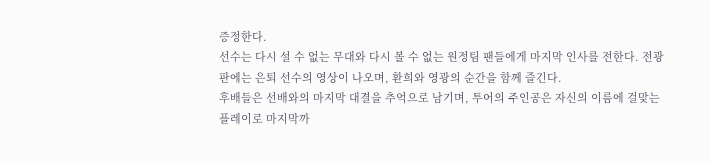증정한다.
선수는 다시 설 수 없는 무대와 다시 볼 수 없는 원정팀 팬들에게 마지막 인사를 전한다. 전광판에는 은퇴 선수의 영상이 나오며, 환희와 영광의 순간을 함께 즐긴다.
후배들은 선배와의 마지막 대결을 추억으로 남기며, 투어의 주인공은 자신의 이름에 걸맞는 플레이로 마지막까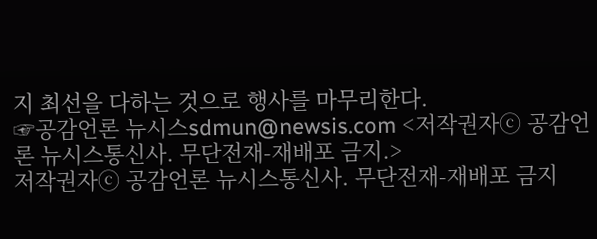지 최선을 다하는 것으로 행사를 마무리한다.
☞공감언론 뉴시스sdmun@newsis.com <저작권자ⓒ 공감언론 뉴시스통신사. 무단전재-재배포 금지.>
저작권자ⓒ 공감언론 뉴시스통신사. 무단전재-재배포 금지